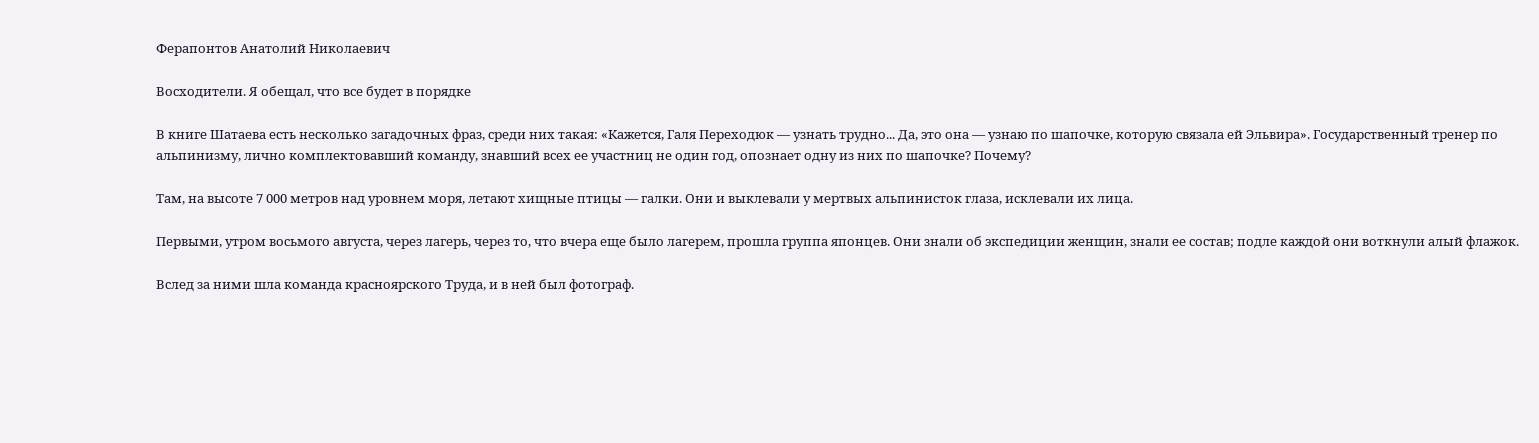Ферапонтов Анатолий Николаевич

Восходители. Я обещал, что все будет в порядке

В книге Шатаева есть несколько загадочных фраз, среди них такая: «Кажется, Галя Переходюк — узнать трудно... Да, это она — узнаю по шапочке, которую связала ей Эльвира». Государственный тренер по альпинизму, лично комплектовавший команду, знавший всех ее участниц не один год, опознает одну из них по шапочке? Почему?

Там, на высоте 7 000 метров над уровнем моря, летают хищные птицы — галки. Они и выклевали у мертвых альпинисток глаза, исклевали их лица.

Первыми, утром восьмого августа, через лагерь, через то, что вчера еще было лагерем, прошла группа японцев. Они знали об экспедиции женщин, знали ее состав; подле каждой они воткнули алый флажок.

Вслед за ними шла команда красноярского Труда, и в ней был фотограф.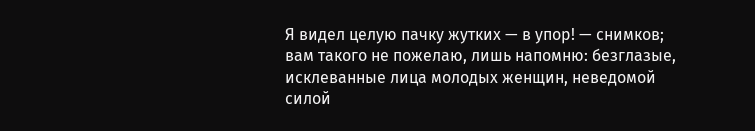Я видел целую пачку жутких — в упор! — снимков; вам такого не пожелаю, лишь напомню: безглазые, исклеванные лица молодых женщин, неведомой силой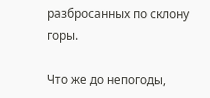разбросанных по склону горы.

Что же до непогоды,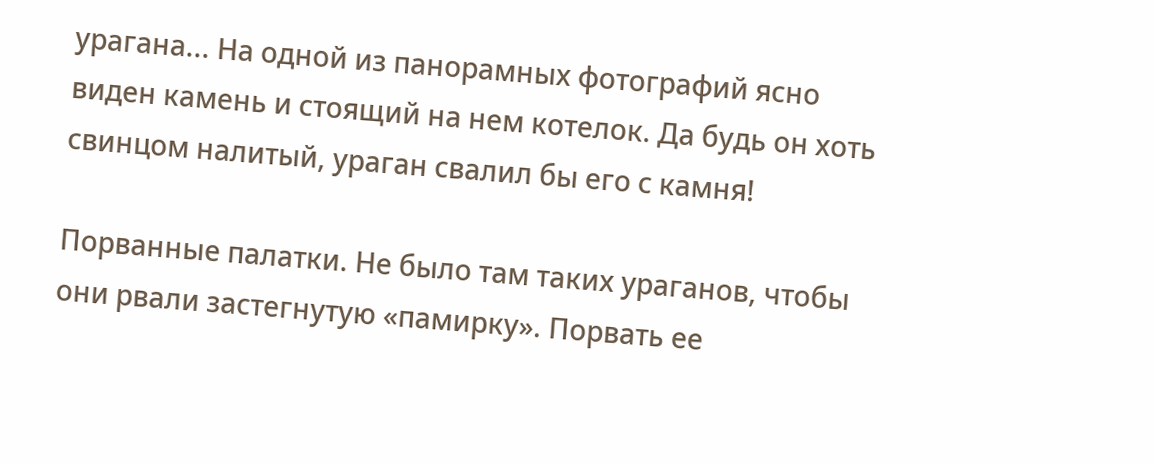урагана... На одной из панорамных фотографий ясно виден камень и стоящий на нем котелок. Да будь он хоть свинцом налитый, ураган свалил бы его с камня!

Порванные палатки. Не было там таких ураганов, чтобы они рвали застегнутую «памирку». Порвать ее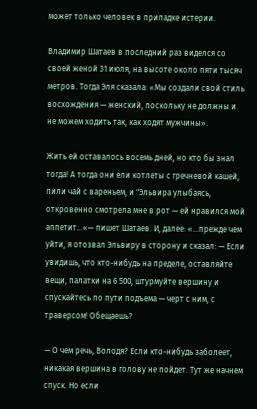может только человек в припадке истерии.

Владимир Шатаев в последний раз виделся со своей женой 31 июля, на высоте около пяти тысяч метров. Тогда Эля сказала: «Мы создали свой стиль восхождения — женский, поскольку не должны и не можем ходить так, как ходят мужчины».

Жить ей оставалось восемь дней, но кто бы знал тогда! А тогда они ели котлеты с гречневой кашей, пили чай с вареньем, и "Эльвира улыбаясь, откровенно смотрела мне в рот — ей нравился мой аппетит...«— пишет Шатаев. И, далее: «...прежде чем уйти, я отозвал Эльвиру в сторону и сказал: — Если увидишь, что кто-нибудь на пределе, оставляйте вещи, палатки на 6 500, штурмуйте вершину и спускайтесь по пути подъема — черт с ним, с траверсом! Обещаешь?

— О чем речь, Володя? Если кто-нибудь заболеет, никакая вершина в голову не пойдет. Тут же начнем спуск. Но если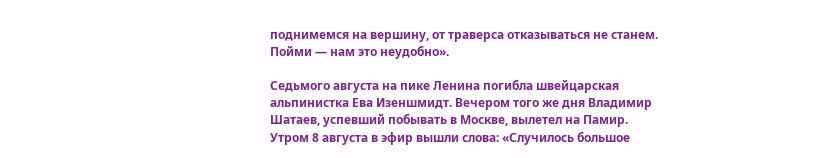поднимемся на вершину, от траверса отказываться не станем. Пойми — нам это неудобно».

Седьмого августа на пике Ленина погибла швейцарская альпинистка Ева Изеншмидт. Вечером того же дня Владимир Шатаев, успевший побывать в Москве, вылетел на Памир. Утром 8 августа в эфир вышли слова: «Случилось большое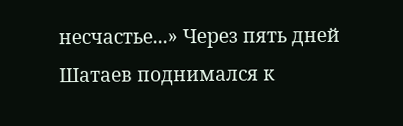несчастье...» Через пять дней Шатаев поднимался к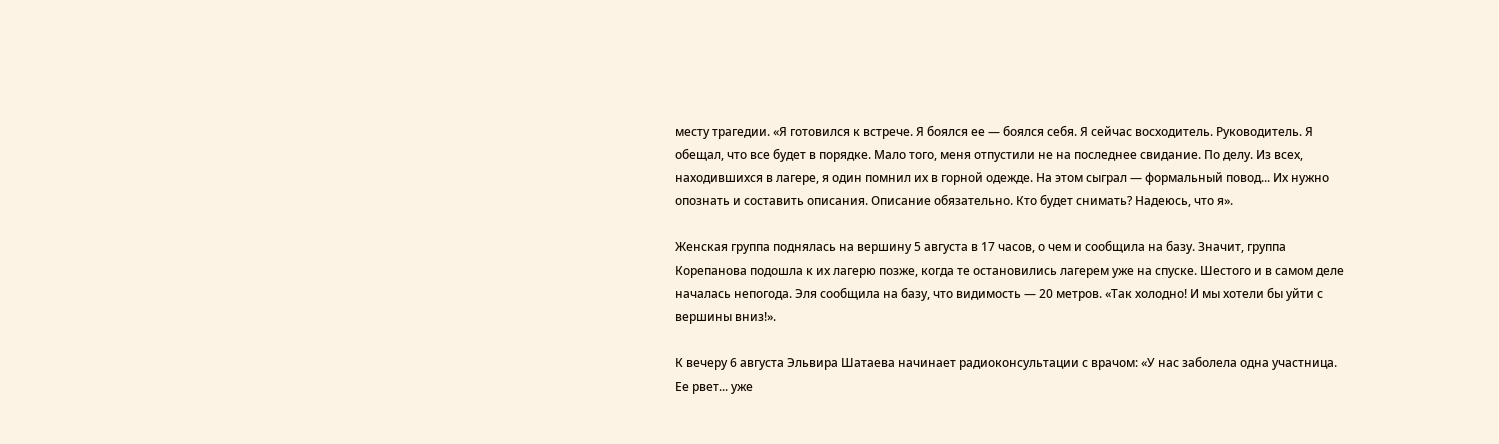месту трагедии. «Я готовился к встрече. Я боялся ее — боялся себя. Я сейчас восходитель. Руководитель. Я обещал, что все будет в порядке. Мало того, меня отпустили не на последнее свидание. По делу. Из всех, находившихся в лагере, я один помнил их в горной одежде. На этом сыграл — формальный повод... Их нужно опознать и составить описания. Описание обязательно. Кто будет снимать? Надеюсь, что я».

Женская группа поднялась на вершину 5 августа в 17 часов, о чем и сообщила на базу. Значит, группа Корепанова подошла к их лагерю позже, когда те остановились лагерем уже на спуске. Шестого и в самом деле началась непогода. Эля сообщила на базу, что видимость — 20 метров. «Так холодно! И мы хотели бы уйти с вершины вниз!».

К вечеру 6 августа Эльвира Шатаева начинает радиоконсультации с врачом: «У нас заболела одна участница. Ее рвет... уже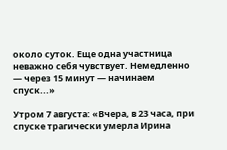около суток. Еще одна участница неважно себя чувствует. Немедленно — через 15 минут — начинаем спуск...»

Утром 7 августа: «Вчера, в 23 часа, при спуске трагически умерла Ирина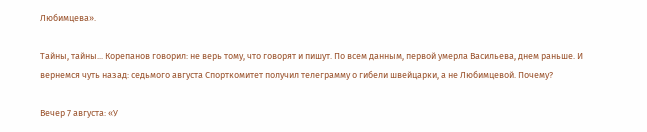Любимцева».

Тайны, тайны... Корепанов говорил: не верь тому, что говорят и пишут. По всем данным, первой умерла Васильева, днем раньше. И вернемся чуть назад: седьмого августа Спорткомитет получил телеграмму о гибели швейцарки, а не Любимцевой. Почему?

Вечер 7 августа: «У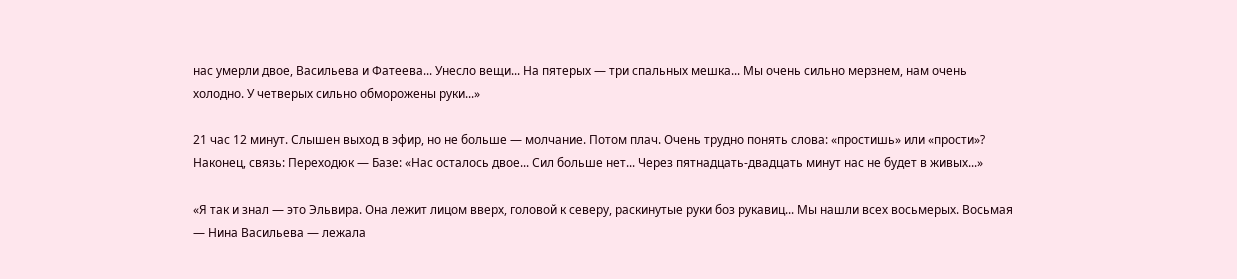нас умерли двое, Васильева и Фатеева... Унесло вещи... На пятерых — три спальных мешка... Мы очень сильно мерзнем, нам очень холодно. У четверых сильно обморожены руки...»

21 час 12 минут. Слышен выход в эфир, но не больше — молчание. Потом плач. Очень трудно понять слова: «простишь» или «прости»? Наконец, связь: Переходюк — Базе: «Нас осталось двое... Сил больше нет... Через пятнадцать-двадцать минут нас не будет в живых...»

«Я так и знал — это Эльвира. Она лежит лицом вверх, головой к северу, раскинутые руки боз рукавиц... Мы нашли всех восьмерых. Восьмая — Нина Васильева — лежала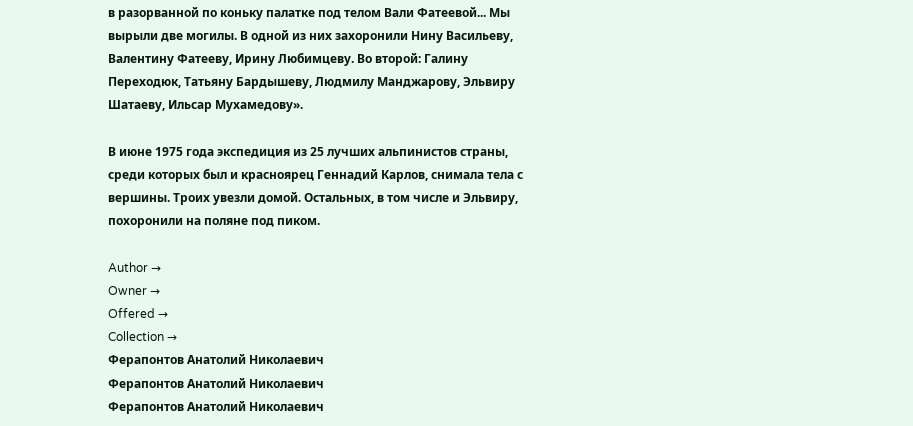в разорванной по коньку палатке под телом Вали Фатеевой... Мы вырыли две могилы. В одной из них захоронили Нину Васильеву, Валентину Фатееву, Ирину Любимцеву. Во второй: Галину Переходюк, Татьяну Бардышеву, Людмилу Манджарову, Эльвиру Шатаеву, Ильсар Мухамедову».

В июне 1975 года экспедиция из 25 лучших альпинистов страны, среди которых был и красноярец Геннадий Карлов, снимала тела с вершины. Троих увезли домой. Остальных, в том числе и Эльвиру, похоронили на поляне под пиком.

Author →
Owner →
Offered →
Collection →
Ферапонтов Анатолий Николаевич
Ферапонтов Анатолий Николаевич
Ферапонтов Анатолий Николаевич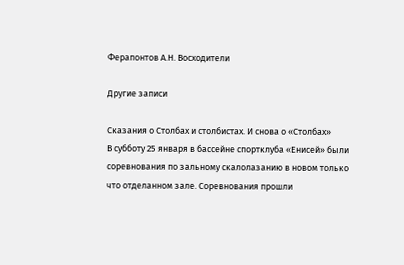Ферапонтов А.Н. Восходители

Другие записи

Сказания о Столбах и столбистах. И снова о «Столбах»
В субботу 25 января в бассейне спортклуба «Енисей» были соревнования по зальному скалолазанию в новом только что отделанном зале. Соревнования прошли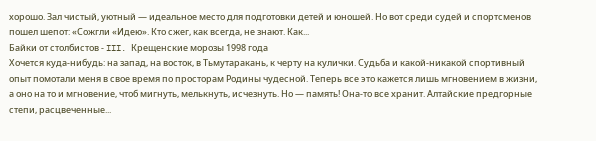хорошо. Зал чистый, уютный — идеальное место для подготовки детей и юношей. Но вот среди судей и спортсменов пошел шепот: «Сожгли «Идею». Кто сжег, как всегда, не знают. Как...
Байки от столбистов - III. Крещенские морозы 1998 года
Хочется куда-нибудь: на запад, на восток, в Тьмутаракань, к черту на кулички. Судьба и какой-никакой спортивный опыт помотали меня в свое время по просторам Родины чудесной. Теперь все это кажется лишь мгновением в жизни, а оно на то и мгновение, чтоб мигнуть, мелькнуть, исчезнуть. Но — память! Она-то все хранит. Алтайские предгорные степи, расцвеченные...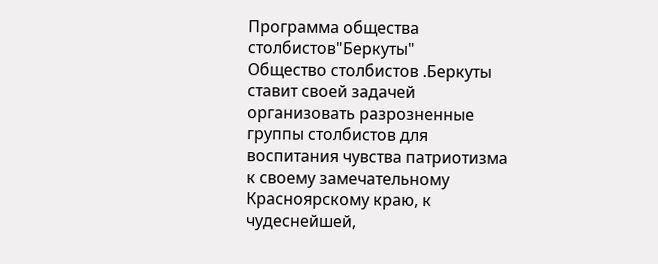Программа общества столбистов"Беркуты"
Общество столбистов .Беркуты ставит своей задачей организовать разрозненные группы столбистов для воспитания чувства патриотизма к своему замечательному Красноярскому краю, к чудеснейшей,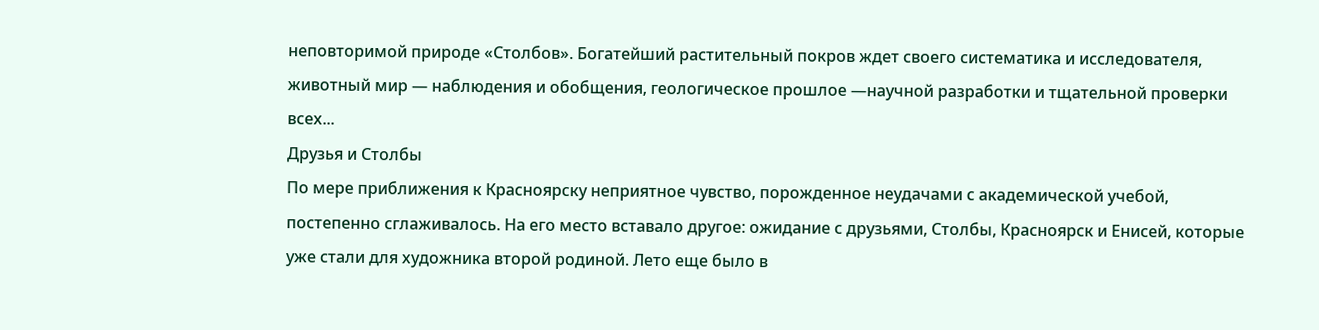неповторимой природе «Столбов». Богатейший растительный покров ждет своего систематика и исследователя, животный мир — наблюдения и обобщения, геологическое прошлое —научной разработки и тщательной проверки всех...
Друзья и Столбы
По мере приближения к Красноярску неприятное чувство, порожденное неудачами с академической учебой, постепенно сглаживалось. На его место вставало другое: ожидание с друзьями, Столбы, Красноярск и Енисей, которые уже стали для художника второй родиной. Лето еще было в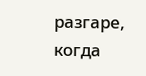разгаре, когда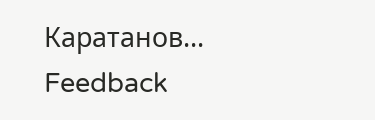Каратанов...
Feedback